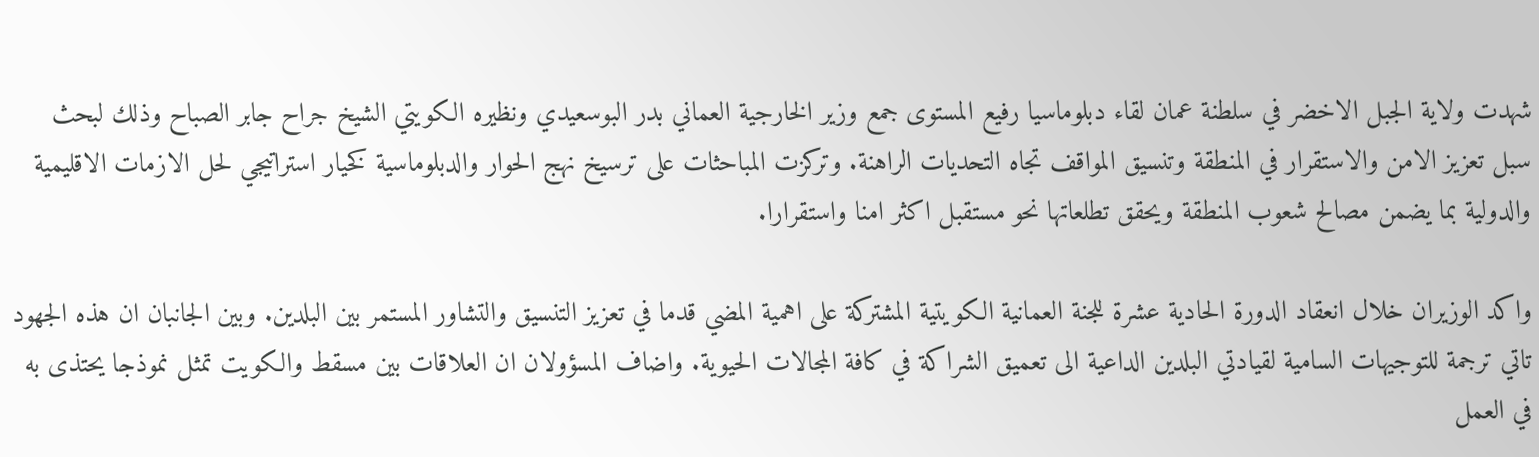شهدت ولاية الجبل الاخضر في سلطنة عمان لقاء دبلوماسيا رفيع المستوى جمع وزير الخارجية العماني بدر البوسعيدي ونظيره الكويتي الشيخ جراح جابر الصباح وذلك لبحث سبل تعزيز الامن والاستقرار في المنطقة وتنسيق المواقف تجاه التحديات الراهنة. وتركزت المباحثات على ترسيخ نهج الحوار والدبلوماسية كخيار استراتيجي لحل الازمات الاقليمية والدولية بما يضمن مصالح شعوب المنطقة ويحقق تطلعاتها نحو مستقبل اكثر امنا واستقرارا.

واكد الوزيران خلال انعقاد الدورة الحادية عشرة للجنة العمانية الكويتية المشتركة على اهمية المضي قدما في تعزيز التنسيق والتشاور المستمر بين البلدين. وبين الجانبان ان هذه الجهود تاتي ترجمة للتوجيهات السامية لقيادتي البلدين الداعية الى تعميق الشراكة في كافة المجالات الحيوية. واضاف المسؤولان ان العلاقات بين مسقط والكويت تمثل نموذجا يحتذى به في العمل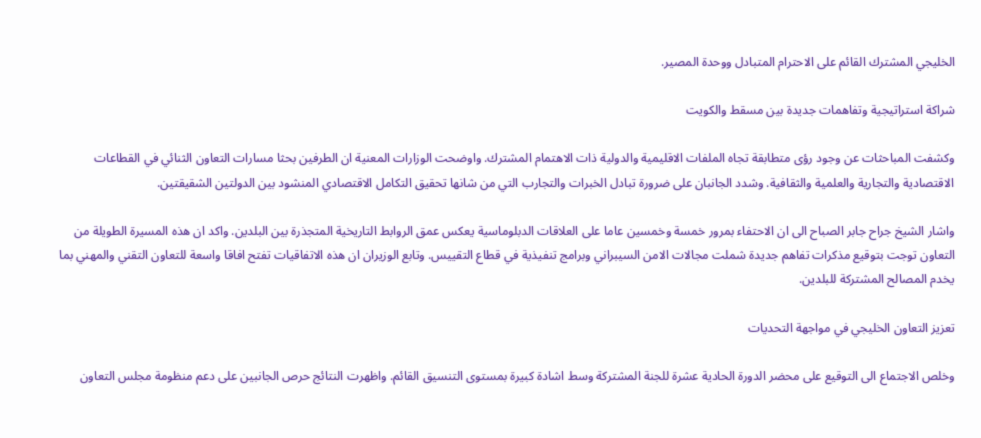الخليجي المشترك القائم على الاحترام المتبادل ووحدة المصير.

شراكة استراتيجية وتفاهمات جديدة بين مسقط والكويت

وكشفت المباحثات عن وجود رؤى متطابقة تجاه الملفات الاقليمية والدولية ذات الاهتمام المشترك. واوضحت الوزارات المعنية ان الطرفين بحثا مسارات التعاون الثنائي في القطاعات الاقتصادية والتجارية والعلمية والثقافية. وشدد الجانبان على ضرورة تبادل الخبرات والتجارب التي من شانها تحقيق التكامل الاقتصادي المنشود بين الدولتين الشقيقتين.

واشار الشيخ جراح جابر الصباح الى ان الاحتفاء بمرور خمسة وخمسين عاما على العلاقات الدبلوماسية يعكس عمق الروابط التاريخية المتجذرة بين البلدين. واكد ان هذه المسيرة الطويلة من التعاون توجت بتوقيع مذكرات تفاهم جديدة شملت مجالات الامن السيبراني وبرامج تنفيذية في قطاع التقييس. وتابع الوزيران ان هذه الاتفاقيات تفتح افاقا واسعة للتعاون التقني والمهني بما يخدم المصالح المشتركة للبلدين.

تعزيز التعاون الخليجي في مواجهة التحديات

وخلص الاجتماع الى التوقيع على محضر الدورة الحادية عشرة للجنة المشتركة وسط اشادة كبيرة بمستوى التنسيق القائم. واظهرت النتائج حرص الجانبين على دعم منظومة مجلس التعاون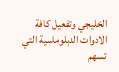الخليجي وتفعيل كافة الادوات الدبلوماسية التي تسهم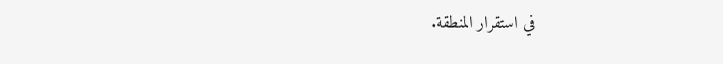في استقرار المنطقة.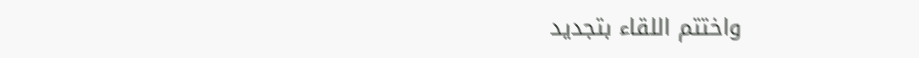واختتم اللقاء بتجديد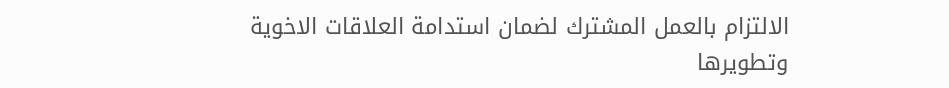الالتزام بالعمل المشترك لضمان استدامة العلاقات الاخوية وتطويرها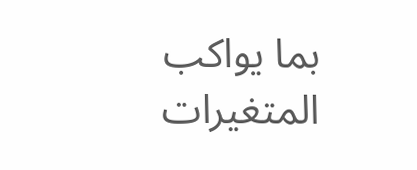بما يواكب المتغيرات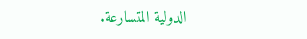الدولية المتسارعة.